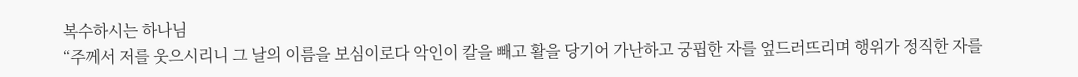복수하시는 하나님
“주께서 저를 웃으시리니 그 날의 이름을 보심이로다 악인이 칼을 빼고 활을 당기어 가난하고 궁핍한 자를 엎드러뜨리며 행위가 정직한 자를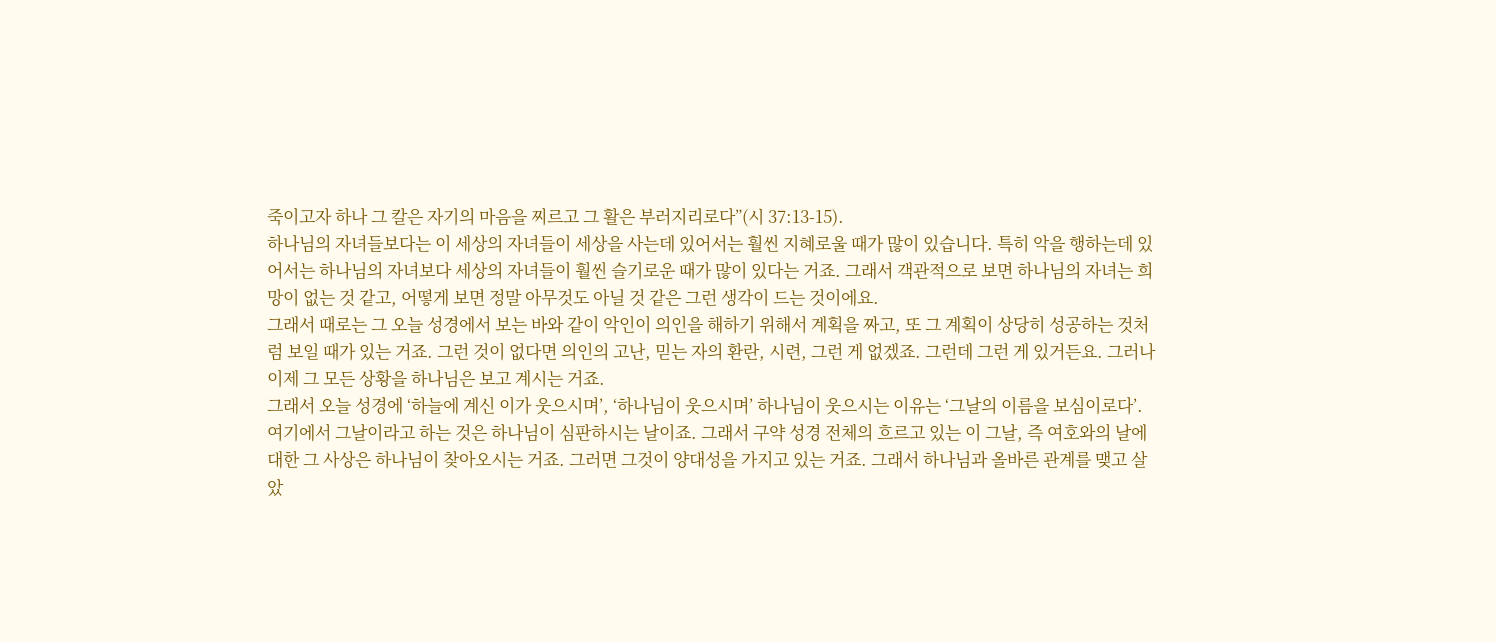죽이고자 하나 그 칼은 자기의 마음을 찌르고 그 활은 부러지리로다”(시 37:13-15).
하나님의 자녀들보다는 이 세상의 자녀들이 세상을 사는데 있어서는 훨씬 지혜로울 때가 많이 있습니다. 특히 악을 행하는데 있어서는 하나님의 자녀보다 세상의 자녀들이 훨씬 슬기로운 때가 많이 있다는 거죠. 그래서 객관적으로 보면 하나님의 자녀는 희망이 없는 것 같고, 어떻게 보면 정말 아무것도 아닐 것 같은 그런 생각이 드는 것이에요.
그래서 때로는 그 오늘 성경에서 보는 바와 같이 악인이 의인을 해하기 위해서 계획을 짜고, 또 그 계획이 상당히 성공하는 것처럼 보일 때가 있는 거죠. 그런 것이 없다면 의인의 고난, 믿는 자의 환란, 시련, 그런 게 없겠죠. 그런데 그런 게 있거든요. 그러나 이제 그 모든 상황을 하나님은 보고 계시는 거죠.
그래서 오늘 성경에 ‘하늘에 계신 이가 웃으시며’, ‘하나님이 웃으시며’ 하나님이 웃으시는 이유는 ‘그날의 이름을 보심이로다’. 여기에서 그날이라고 하는 것은 하나님이 심판하시는 날이죠. 그래서 구약 성경 전체의 흐르고 있는 이 그날, 즉 여호와의 날에 대한 그 사상은 하나님이 찾아오시는 거죠. 그러면 그것이 양대성을 가지고 있는 거죠. 그래서 하나님과 올바른 관계를 맺고 살았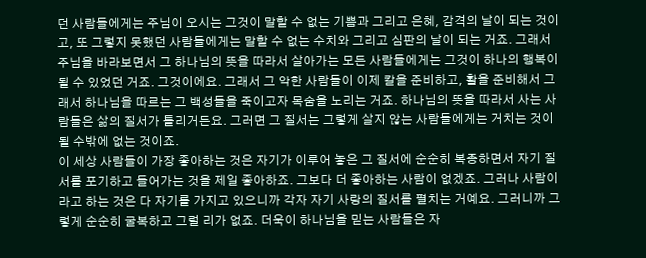던 사람들에게는 주님이 오시는 그것이 말할 수 없는 기쁨과 그리고 은혜, 감격의 날이 되는 것이고, 또 그렇지 못했던 사람들에게는 말할 수 없는 수치와 그리고 심판의 날이 되는 거죠. 그래서 주님을 바라보면서 그 하나님의 뜻을 따라서 살아가는 모든 사람들에게는 그것이 하나의 행복이 될 수 있었던 거죠. 그것이에요. 그래서 그 악한 사람들이 이제 칼을 준비하고, 활을 준비해서 그래서 하나님을 따르는 그 백성들을 죽이고자 목숨을 노리는 거죠. 하나님의 뜻을 따라서 사는 사람들은 삶의 질서가 틀리거든요. 그러면 그 질서는 그렇게 살지 않는 사람들에게는 거치는 것이 될 수밖에 없는 것이죠.
이 세상 사람들이 가장 좋아하는 것은 자기가 이루어 놓은 그 질서에 순순히 복종하면서 자기 질서를 포기하고 들어가는 것을 제일 좋아하죠. 그보다 더 좋아하는 사람이 없겠죠. 그러나 사람이라고 하는 것은 다 자기를 가지고 있으니까 각자 자기 사랑의 질서를 펼치는 거예요. 그러니까 그렇게 순순히 굴복하고 그럴 리가 없죠. 더욱이 하나님을 믿는 사람들은 자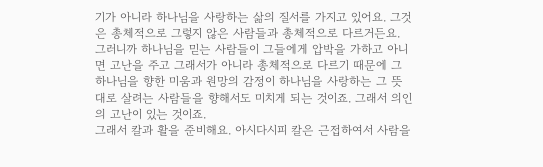기가 아니라 하나님을 사랑하는 삶의 질서를 가지고 있어요. 그것은 총체적으로 그렇지 않은 사람들과 총체적으로 다르거든요. 그러니까 하나님을 믿는 사람들이 그들에게 압박을 가하고 아니면 고난을 주고 그래서가 아니라 총체적으로 다르기 때문에 그 하나님을 향한 미움과 원망의 감정이 하나님을 사랑하는 그 뜻대로 살려는 사람들을 향해서도 미치게 되는 것이죠. 그래서 의인의 고난이 있는 것이죠.
그래서 칼과 활을 준비해요. 아시다시피 칼은 근접하여서 사람을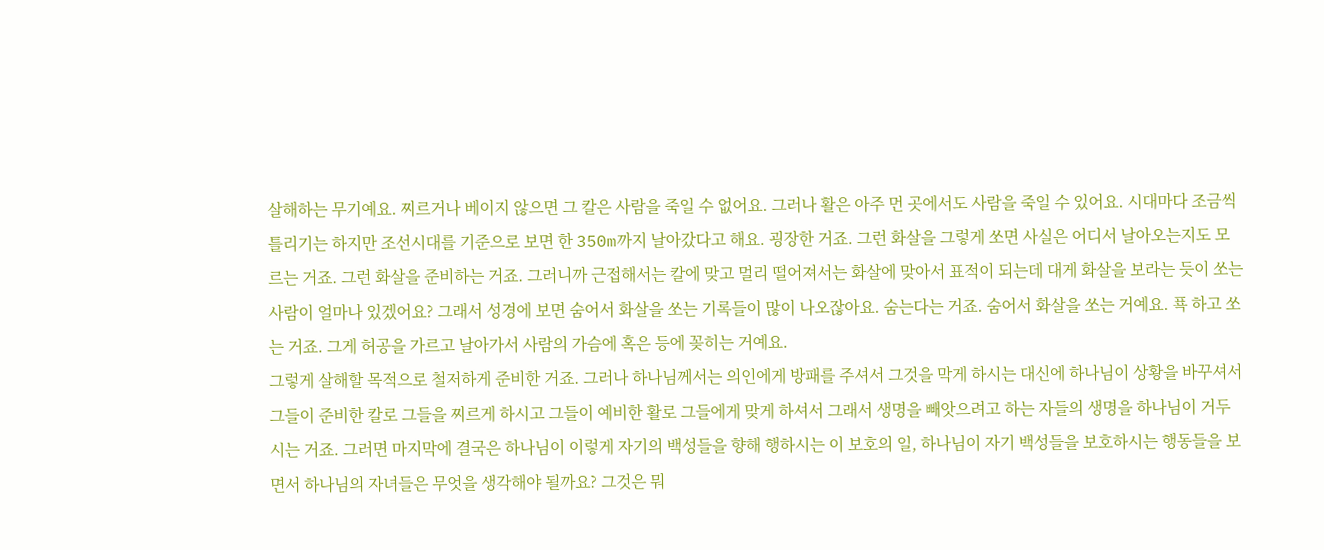살해하는 무기예요. 찌르거나 베이지 않으면 그 칼은 사람을 죽일 수 없어요. 그러나 활은 아주 먼 곳에서도 사람을 죽일 수 있어요. 시대마다 조금씩 틀리기는 하지만 조선시대를 기준으로 보면 한 350m까지 날아갔다고 해요. 굉장한 거죠. 그런 화살을 그렇게 쏘면 사실은 어디서 날아오는지도 모르는 거죠. 그런 화살을 준비하는 거죠. 그러니까 근접해서는 칼에 맞고 멀리 떨어져서는 화살에 맞아서 표적이 되는데 대게 화살을 보라는 듯이 쏘는 사람이 얼마나 있겠어요? 그래서 성경에 보면 숨어서 화살을 쏘는 기록들이 많이 나오잖아요. 숨는다는 거죠. 숨어서 화살을 쏘는 거예요. 푝 하고 쏘는 거죠. 그게 허공을 가르고 날아가서 사람의 가슴에 혹은 등에 꽂히는 거예요.
그렇게 살해할 목적으로 철저하게 준비한 거죠. 그러나 하나님께서는 의인에게 방패를 주셔서 그것을 막게 하시는 대신에 하나님이 상황을 바꾸셔서 그들이 준비한 칼로 그들을 찌르게 하시고 그들이 예비한 활로 그들에게 맞게 하셔서 그래서 생명을 빼앗으려고 하는 자들의 생명을 하나님이 거두시는 거죠. 그러면 마지막에 결국은 하나님이 이렇게 자기의 백성들을 향해 행하시는 이 보호의 일, 하나님이 자기 백성들을 보호하시는 행동들을 보면서 하나님의 자녀들은 무엇을 생각해야 될까요? 그것은 뭐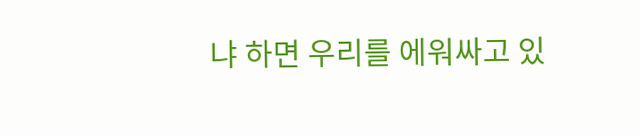냐 하면 우리를 에워싸고 있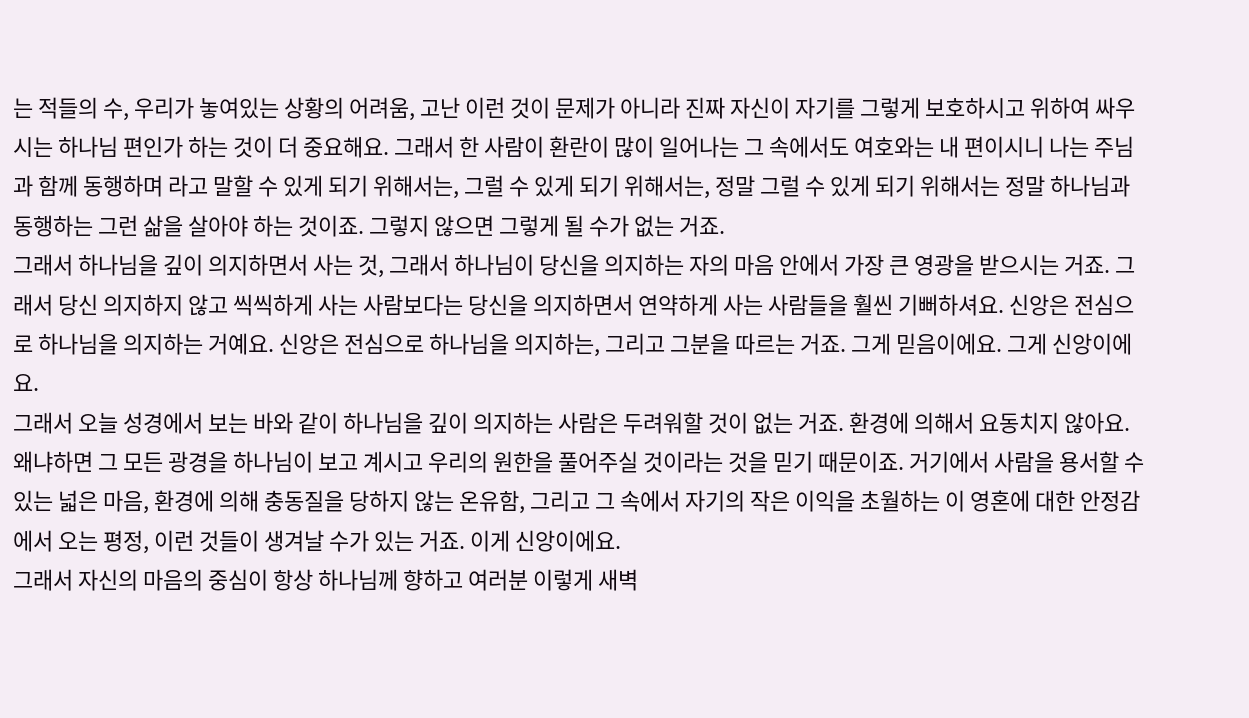는 적들의 수, 우리가 놓여있는 상황의 어려움, 고난 이런 것이 문제가 아니라 진짜 자신이 자기를 그렇게 보호하시고 위하여 싸우시는 하나님 편인가 하는 것이 더 중요해요. 그래서 한 사람이 환란이 많이 일어나는 그 속에서도 여호와는 내 편이시니 나는 주님과 함께 동행하며 라고 말할 수 있게 되기 위해서는, 그럴 수 있게 되기 위해서는, 정말 그럴 수 있게 되기 위해서는 정말 하나님과 동행하는 그런 삶을 살아야 하는 것이죠. 그렇지 않으면 그렇게 될 수가 없는 거죠.
그래서 하나님을 깊이 의지하면서 사는 것, 그래서 하나님이 당신을 의지하는 자의 마음 안에서 가장 큰 영광을 받으시는 거죠. 그래서 당신 의지하지 않고 씩씩하게 사는 사람보다는 당신을 의지하면서 연약하게 사는 사람들을 훨씬 기뻐하셔요. 신앙은 전심으로 하나님을 의지하는 거예요. 신앙은 전심으로 하나님을 의지하는, 그리고 그분을 따르는 거죠. 그게 믿음이에요. 그게 신앙이에요.
그래서 오늘 성경에서 보는 바와 같이 하나님을 깊이 의지하는 사람은 두려워할 것이 없는 거죠. 환경에 의해서 요동치지 않아요. 왜냐하면 그 모든 광경을 하나님이 보고 계시고 우리의 원한을 풀어주실 것이라는 것을 믿기 때문이죠. 거기에서 사람을 용서할 수 있는 넓은 마음, 환경에 의해 충동질을 당하지 않는 온유함, 그리고 그 속에서 자기의 작은 이익을 초월하는 이 영혼에 대한 안정감에서 오는 평정, 이런 것들이 생겨날 수가 있는 거죠. 이게 신앙이에요.
그래서 자신의 마음의 중심이 항상 하나님께 향하고 여러분 이렇게 새벽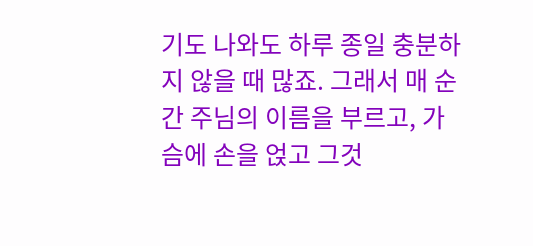기도 나와도 하루 종일 충분하지 않을 때 많죠. 그래서 매 순간 주님의 이름을 부르고, 가슴에 손을 얹고 그것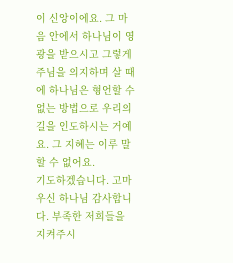이 신앙이에요. 그 마음 안에서 하나님이 영광을 받으시고 그렇게 주님을 의지하며 살 때에 하나님은 형언할 수 없는 방법으로 우리의 길을 인도하시는 거예요. 그 지혜는 이루 말할 수 없어요.
기도하겠습니다. 고마우신 하나님 감사합니다. 부족한 저희들을 지켜주시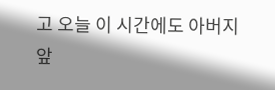고 오늘 이 시간에도 아버지 앞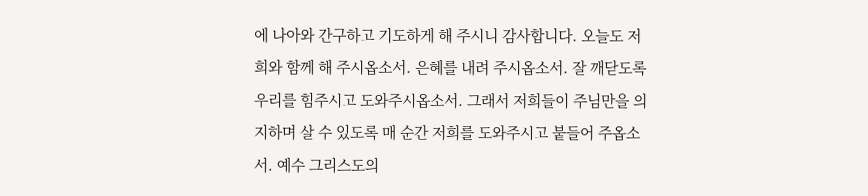에 나아와 간구하고 기도하게 해 주시니 감사합니다. 오늘도 저희와 함께 해 주시옵소서. 은혜를 내려 주시옵소서. 잘 깨닫도록 우리를 힘주시고 도와주시옵소서. 그래서 저희들이 주님만을 의지하며 살 수 있도록 매 순간 저희를 도와주시고 붙들어 주옵소서. 예수 그리스도의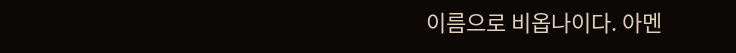이름으로 비옵나이다. 아멘